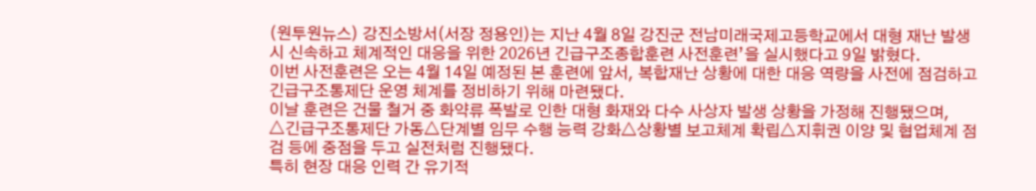(원투원뉴스) 강진소방서(서장 정용인)는 지난 4월 8일 강진군 전남미래국제고등학교에서 대형 재난 발생 시 신속하고 체계적인 대응을 위한 2026년 긴급구조종합훈련 사전훈련’을 실시했다고 9일 밝혔다.
이번 사전훈련은 오는 4월 14일 예정된 본 훈련에 앞서, 복합재난 상황에 대한 대응 역량을 사전에 점검하고 긴급구조통제단 운영 체계를 정비하기 위해 마련됐다.
이날 훈련은 건물 철거 중 화약류 폭발로 인한 대형 화재와 다수 사상자 발생 상황을 가정해 진행됐으며,
△긴급구조통제단 가동△단계별 임무 수행 능력 강화△상황별 보고체계 확립△지휘권 이양 및 협업체계 점검 등에 중점을 두고 실전처럼 진행됐다.
특히 현장 대응 인력 간 유기적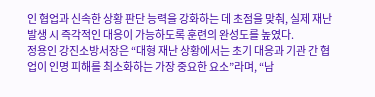인 협업과 신속한 상황 판단 능력을 강화하는 데 초점을 맞춰, 실제 재난 발생 시 즉각적인 대응이 가능하도록 훈련의 완성도를 높였다.
정용인 강진소방서장은 “대형 재난 상황에서는 초기 대응과 기관 간 협업이 인명 피해를 최소화하는 가장 중요한 요소”라며, “남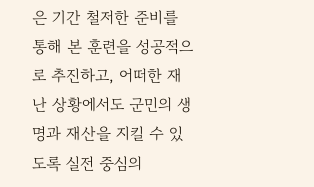은 기간 철저한 준비를 통해 본 훈련을 성공적으로 추진하고, 어떠한 재난 상황에서도 군민의 생명과 재산을 지킬 수 있도록 실전 중심의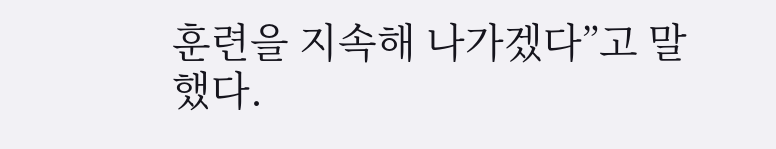훈련을 지속해 나가겠다”고 말했다.